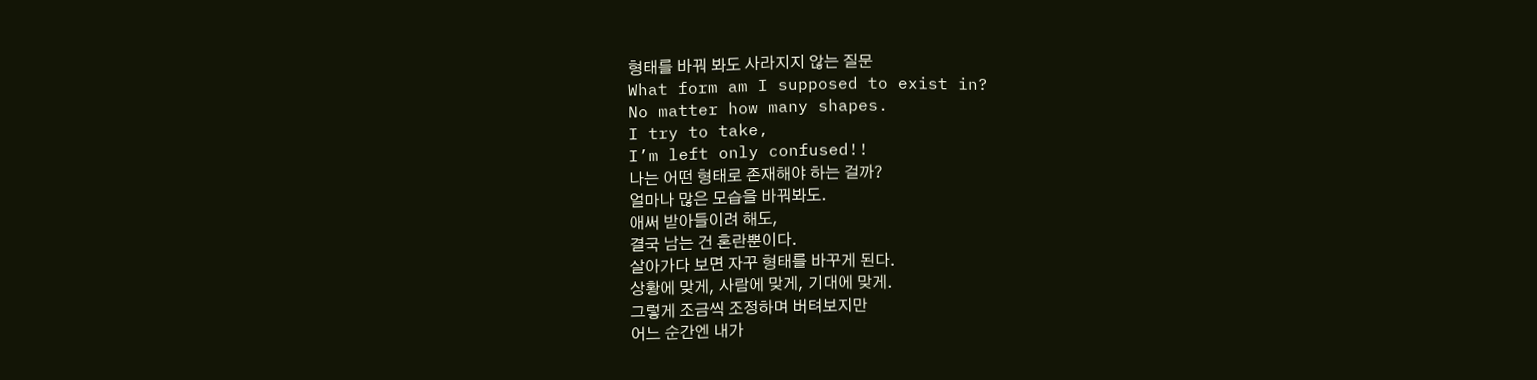형태를 바꿔 봐도 사라지지 않는 질문
What form am I supposed to exist in?
No matter how many shapes.
I try to take,
I’m left only confused!!
나는 어떤 형태로 존재해야 하는 걸까?
얼마나 많은 모습을 바꿔봐도.
애써 받아들이려 해도,
결국 남는 건 혼란뿐이다.
살아가다 보면 자꾸 형태를 바꾸게 된다.
상황에 맞게, 사람에 맞게, 기대에 맞게.
그렇게 조금씩 조정하며 버텨보지만
어느 순간엔 내가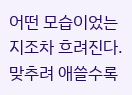어떤 모습이었는지조차 흐려진다.
맞추려 애쓸수록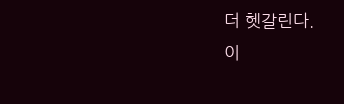더 헷갈린다.
이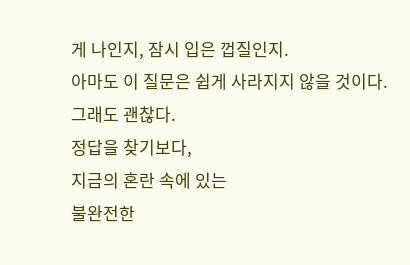게 나인지, 잠시 입은 껍질인지.
아마도 이 질문은 쉽게 사라지지 않을 것이다.
그래도 괜찮다.
정답을 찾기보다,
지금의 혼란 속에 있는
불완전한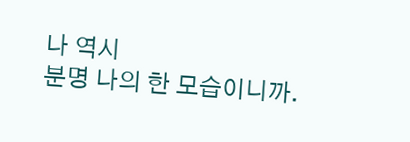나 역시
분명 나의 한 모습이니까.